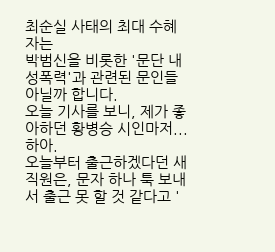최순실 사태의 최대 수혜자는
박범신을 비롯한 '문단 내 성폭력'과 관련된 문인들 아닐까 합니다.
오늘 기사를 보니, 제가 좋아하던 황병승 시인마저...하아.
오늘부터 출근하겠다던 새 직원은, 문자 하나 툭 보내서 출근 못 할 것 같다고 '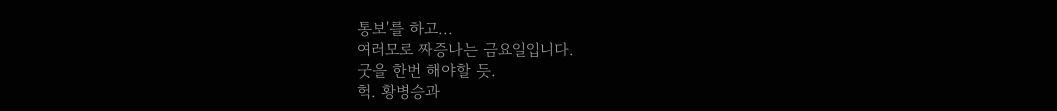통보'를 하고...
여러모로 짜증나는 금요일입니다.
굿을 한번 해야할 듯.
헉. 황병승과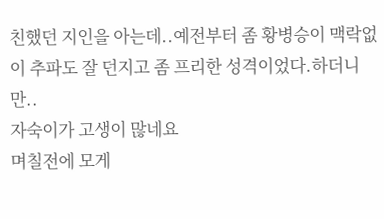친했던 지인을 아는데..예전부터 좀 황병승이 맥락없이 추파도 잘 던지고 좀 프리한 성격이었다.하더니만..
자숙이가 고생이 많네요
며칠전에 모게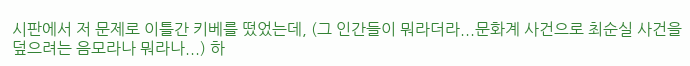시판에서 저 문제로 이틀간 키베를 떴었는데, (그 인간들이 뭐라더라...문화계 사건으로 최순실 사건을 덮으려는 음모라나 뭐라나...) 하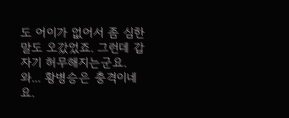도 어이가 없어서 좀 심한 말도 오갔었죠. 그런데 갑자기 허무해지는군요.
와... 황병승은 충격이네요.